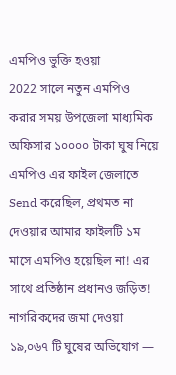এমপিও ভুক্তি হওয়া
2022 সালে নতুন এমপিও করার সময় উপজেলা মাধ্যমিক অফিসার ১০০০০ টাকা ঘুষ নিয়ে এমপিও এর ফাইল জেলাতে Send করেছিল, প্রথমত না দেওয়ার আমার ফাইলটি ১ম মাসে এমপিও হয়েছিল না! এর সাথে প্রতিষ্ঠান প্রধানও জড়িত!
নাগরিকদের জমা দেওয়া ১৯,০৬৭ টি ঘুষের অভিযোগ —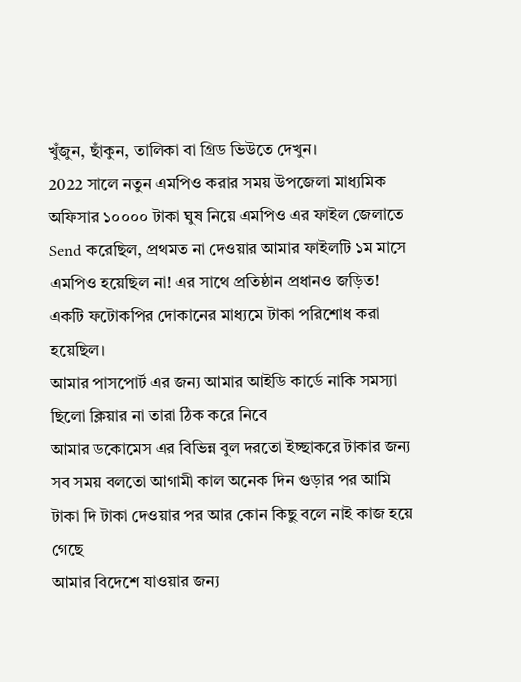খুঁজুন, ছাঁকুন, তালিকা বা গ্রিড ভিউতে দেখুন।
2022 সালে নতুন এমপিও করার সময় উপজেলা মাধ্যমিক অফিসার ১০০০০ টাকা ঘুষ নিয়ে এমপিও এর ফাইল জেলাতে Send করেছিল, প্রথমত না দেওয়ার আমার ফাইলটি ১ম মাসে এমপিও হয়েছিল না! এর সাথে প্রতিষ্ঠান প্রধানও জড়িত!
একটি ফটোকপির দোকানের মাধ্যমে টাকা পরিশোধ করা হয়েছিল।
আমার পাসপোর্ট এর জন্য আমার আইডি কার্ডে নাকি সমস্যা ছিলো ক্লিয়ার না তারা ঠিক করে নিবে
আমার ডকোমেস এর বিভিন্ন বুল দরতো ইচ্ছাকরে টাকার জন্য সব সময় বলতো আগামী কাল অনেক দিন গুড়ার পর আমি টাকা দি টাকা দেওয়ার পর আর কোন কিছু বলে নাই কাজ হয়ে গেছে
আমার বিদেশে যাওয়ার জন্য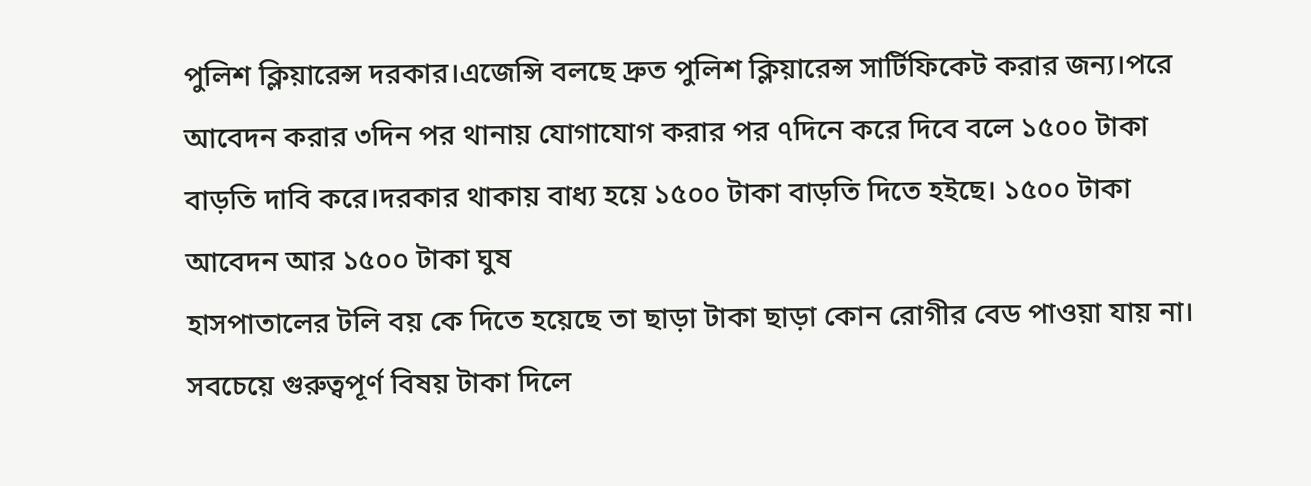পুলিশ ক্লিয়ারেন্স দরকার।এজেন্সি বলছে দ্রুত পুলিশ ক্লিয়ারেন্স সার্টিফিকেট করার জন্য।পরে আবেদন করার ৩দিন পর থানায় যোগাযোগ করার পর ৭দিনে করে দিবে বলে ১৫০০ টাকা বাড়তি দাবি করে।দরকার থাকায় বাধ্য হয়ে ১৫০০ টাকা বাড়তি দিতে হইছে। ১৫০০ টাকা আবেদন আর ১৫০০ টাকা ঘুষ
হাসপাতালের টলি বয় কে দিতে হয়েছে তা ছাড়া টাকা ছাড়া কোন রোগীর বেড পাওয়া যায় না। সবচেয়ে গুরুত্বপূর্ণ বিষয় টাকা দিলে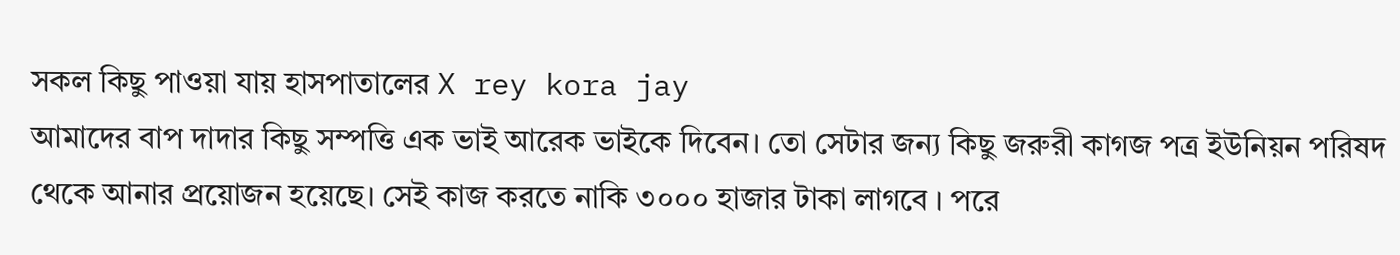সকল কিছু পাওয়া যায় হাসপাতালের X rey kora jay
আমাদের বাপ দাদার কিছু সম্পত্তি এক ভাই আরেক ভাইকে দিবেন। তো সেটার জন্য কিছু জরুরী কাগজ পত্র ইউনিয়ন পরিষদ থেকে আনার প্রয়োজন হয়েছে। সেই কাজ করতে নাকি ৩০০০ হাজার টাকা লাগবে । পরে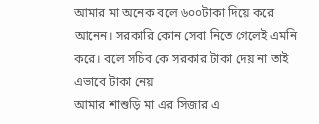আমার মা অনেক বলে ৬০০টাকা দিয়ে করে আনেন। সরকারি কোন সেবা নিতে গেলেই এমনি করে। বলে সচিব কে সরকার টাকা দেয় না তাই এভাবে টাকা নেয়
আমার শাশুড়ি মা এর সিজার এ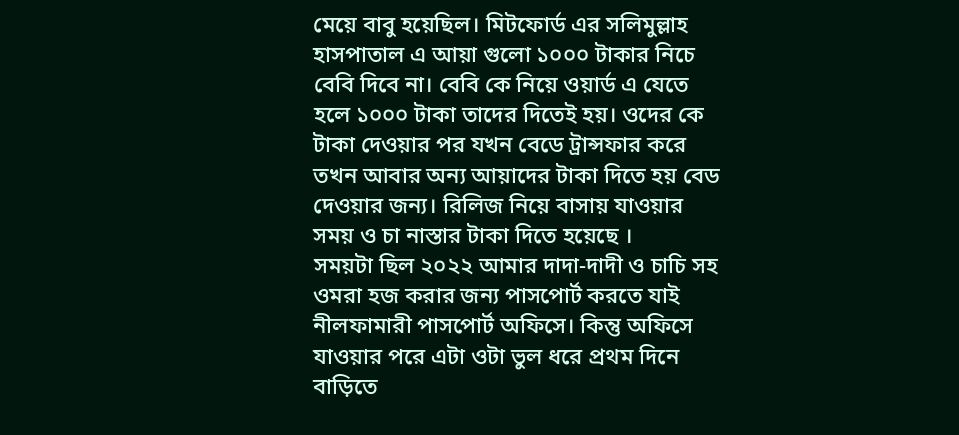মেয়ে বাবু হয়েছিল। মিটফোর্ড এর সলিমুল্লাহ হাসপাতাল এ আয়া গুলো ১০০০ টাকার নিচে বেবি দিবে না। বেবি কে নিয়ে ওয়ার্ড এ যেতে হলে ১০০০ টাকা তাদের দিতেই হয়। ওদের কে টাকা দেওয়ার পর যখন বেডে ট্রান্সফার করে তখন আবার অন্য আয়াদের টাকা দিতে হয় বেড দেওয়ার জন্য। রিলিজ নিয়ে বাসায় যাওয়ার সময় ও চা নাস্তার টাকা দিতে হয়েছে ।
সময়টা ছিল ২০২২ আমার দাদা-দাদী ও চাচি সহ ওমরা হজ করার জন্য পাসপোর্ট করতে যাই নীলফামারী পাসপোর্ট অফিসে। কিন্তু অফিসে যাওয়ার পরে এটা ওটা ভুল ধরে প্রথম দিনে বাড়িতে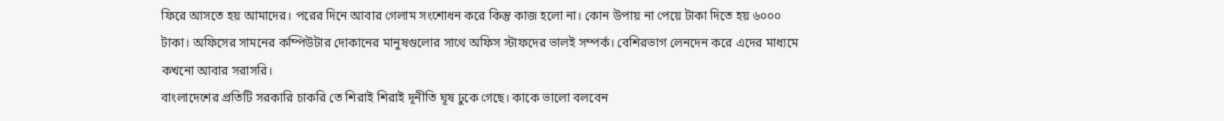ফিরে আসতে হয় আমাদের। পরের দিনে আবার গেলাম সংশোধন করে কিন্তু কাজ হলো না। কোন উপায় না পেয়ে টাকা দিতে হয় ৬০০০ টাকা। অফিসের সামনের কম্পিউটার দোকানের মানুষগুলোর সাথে অফিস স্টাফদের ভালই সম্পর্ক। বেশিরভাগ লেনদেন করে এদের মাধ্যমে কখনো আবার সরাসরি।
বাংলাদেশের প্রতিটি সরকারি চাকরি তে শিরাই শিরাই দূনীতি ঘূষ ঢুকে গেছে। কাকে ভালো বলবেন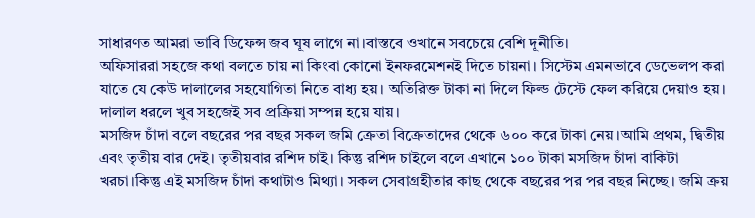সাধারণত আমরা ভাবি ডিফেন্স জব ঘূষ লাগে না।বাস্তবে ওখানে সবচেয়ে বেশি দূনীতি।
অফিসাররা সহজে কথা বলতে চায় না কিংবা কোনো ইনফরমেশনই দিতে চায়না। সিস্টেম এমনভাবে ডেভেলপ করা যাতে যে কেউ দালালের সহযোগিতা নিতে বাধ্য হয়। অতিরিক্ত টাকা না দিলে ফিল্ড টেস্টে ফেল করিয়ে দেয়াও হয়। দালাল ধরলে খুব সহজেই সব প্রক্রিয়া সম্পন্ন হয়ে যায়।
মসজিদ চাঁদা বলে বছরের পর বছর সকল জমি ক্রেতা বিক্রেতাদের থেকে ৬০০ করে টাকা নেয়।আমি প্রথম, দ্বিতীয় এবং তৃতীয় বার দেই। তৃতীয়বার রশিদ চাই। কিন্তু রশিদ চাইলে বলে এখানে ১০০ টাকা মসজিদ চাঁদা বাকিটা খরচা।কিন্তু এই মসজিদ চাঁদা কথাটাও মিথ্যা। সকল সেবাগ্রহীতার কাছ থেকে বছরের পর পর বছর নিচ্ছে। জমি ক্রয়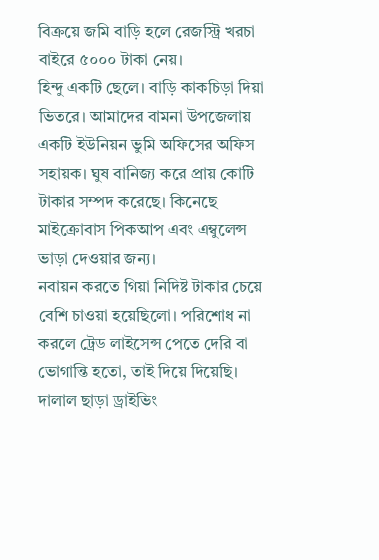বিক্রয়ে জমি বাড়ি হলে রেজস্ট্রি খরচা বাইরে ৫০০০ টাকা নেয়।
হিন্দু একটি ছেলে। বাড়ি কাকচিড়া দিয়া ভিতরে। আমাদের বামনা উপজেলায় একটি ইউনিয়ন ভুমি অফিসের অফিস সহায়ক। ঘুষ বানিজ্য করে প্রায় কোটি টাকার সম্পদ করেছে। কিনেছে মাইক্রোবাস পিকআপ এবং এম্বুলেন্স ভাড়া দেওয়ার জন্য।
নবায়ন করতে গিয়া নিদিষ্ট টাকার চেয়ে বেশি চাওয়া হয়েছিলো। পরিশোধ না করলে ট্রেড লাইসেন্স পেতে দেরি বা ভোগান্তি হতো, তাই দিয়ে দিয়েছি।
দালাল ছাড়া ড্রাইভিং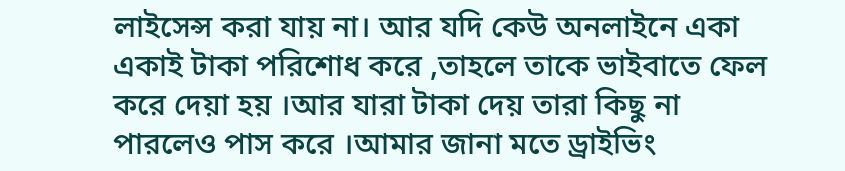লাইসেন্স করা যায় না। আর যদি কেউ অনলাইনে একা একাই টাকা পরিশোধ করে ,তাহলে তাকে ভাইবাতে ফেল করে দেয়া হয় ।আর যারা টাকা দেয় তারা কিছু না পারলেও পাস করে ।আমার জানা মতে ড্রাইভিং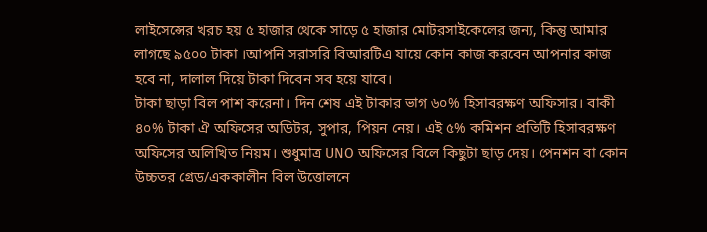লাইসেন্সের খরচ হয় ৫ হাজার থেকে সাড়ে ৫ হাজার মোটরসাইকেলের জন্য, কিন্তু আমার লাগছে ৯৫০০ টাকা ।আপনি সরাসরি বিআরটিএ যায়ে কোন কাজ করবেন আপনার কাজ হবে না, দালাল দিয়ে টাকা দিবেন সব হয়ে যাবে।
টাকা ছাড়া বিল পাশ করেনা। দিন শেষ এই টাকার ভাগ ৬০% হিসাবরক্ষণ অফিসার। বাকী ৪০% টাকা ঐ অফিসের অডিটর, সুপার, পিয়ন নেয়। এই ৫% কমিশন প্রতিটি হিসাবরক্ষণ অফিসের অলিখিত নিয়ম। শুধুমাত্র UNO অফিসের বিলে কিছুটা ছাড় দেয়। পেনশন বা কোন উচ্চতর গ্রেড/এককালীন বিল উত্তোলনে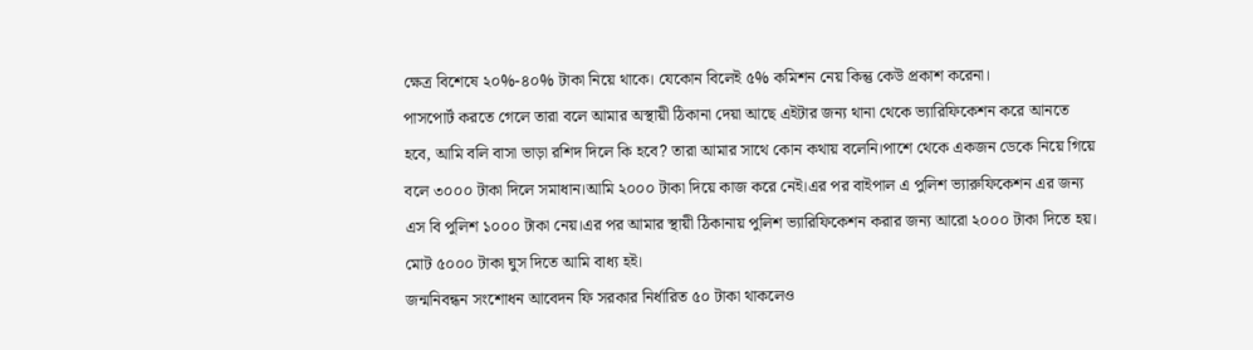ক্ষেত্র বিশেষে ২০%-৪০% টাকা নিয়ে থাকে। যেকোন বিলেই ৫% কমিশন নেয় কিন্তু কেউ প্রকাশ করেনা।
পাসপোর্ট করতে গেলে তারা বলে আমার অস্থায়ী ঠিকানা দেয়া আছে এইটার জন্য থানা থেকে ভ্যারিফিকেশন করে আনতে হবে, আমি বলি বাসা ভাড়া রশিদ দিলে কি হবে? তারা আমার সাথে কোন কথায় বলেনি।পাশে থেকে একজন ডেকে নিয়ে গিয়ে বলে ৩০০০ টাকা দিলে সমাধান।আমি ২০০০ টাকা দিয়ে কাজ করে নেই।এর পর বাইপাল এ পুলিশ ভ্যারুফিকেশন এর জন্য এস বি পুলিশ ১০০০ টাকা নেয়।এর পর আমার স্থায়ী ঠিকানায় পুলিশ ভ্যারিফিকেশন করার জন্য আরো ২০০০ টাকা দিতে হয়। মোট ৫০০০ টাকা ঘুস দিতে আমি বাধ্য হই।
জন্মনিবন্ধন সংশোধন আবেদন ফি সরকার নির্ধারিত ৫০ টাকা থাকলেও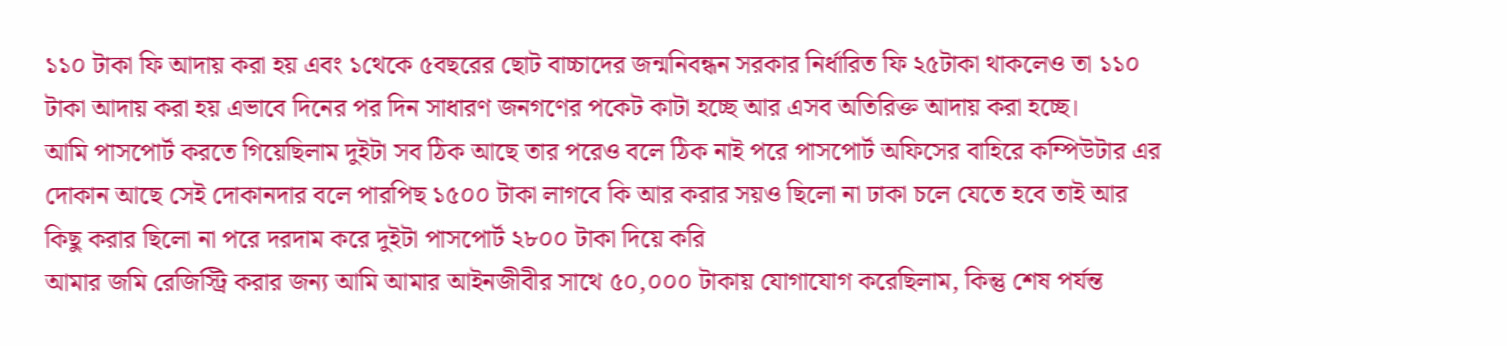১১০ টাকা ফি আদায় করা হয় এবং ১থেকে ৫বছরের ছোট বাচ্চাদের জন্মনিবন্ধন সরকার নির্ধারিত ফি ২৫টাকা থাকলেও তা ১১০ টাকা আদায় করা হয় এভাবে দিনের পর দিন সাধারণ জনগণের পকেট কাটা হচ্ছে আর এসব অতিরিক্ত আদায় করা হচ্ছে।
আমি পাসপোর্ট করতে গিয়েছিলাম দুইটা সব ঠিক আছে তার পরেও বলে ঠিক নাই পরে পাসপোর্ট অফিসের বাহিরে কম্পিউটার এর দোকান আছে সেই দোকানদার বলে পারপিছ ১৫০০ টাকা লাগবে কি আর করার সয়ও ছিলো না ঢাকা চলে যেতে হবে তাই আর কিছু করার ছিলো না পরে দরদাম করে দুইটা পাসপোর্ট ২৮০০ টাকা দিয়ে করি
আমার জমি রেজিস্ট্রি করার জন্য আমি আমার আইনজীবীর সাথে ৫০,০০০ টাকায় যোগাযোগ করেছিলাম, কিন্তু শেষ পর্যন্ত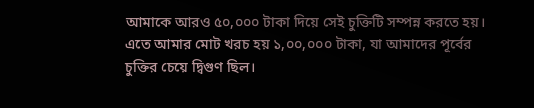আমাকে আরও ৫০,০০০ টাকা দিয়ে সেই চুক্তিটি সম্পন্ন করতে হয়। এতে আমার মোট খরচ হয় ১,০০,০০০ টাকা, যা আমাদের পূর্বের চুক্তির চেয়ে দ্বিগুণ ছিল।